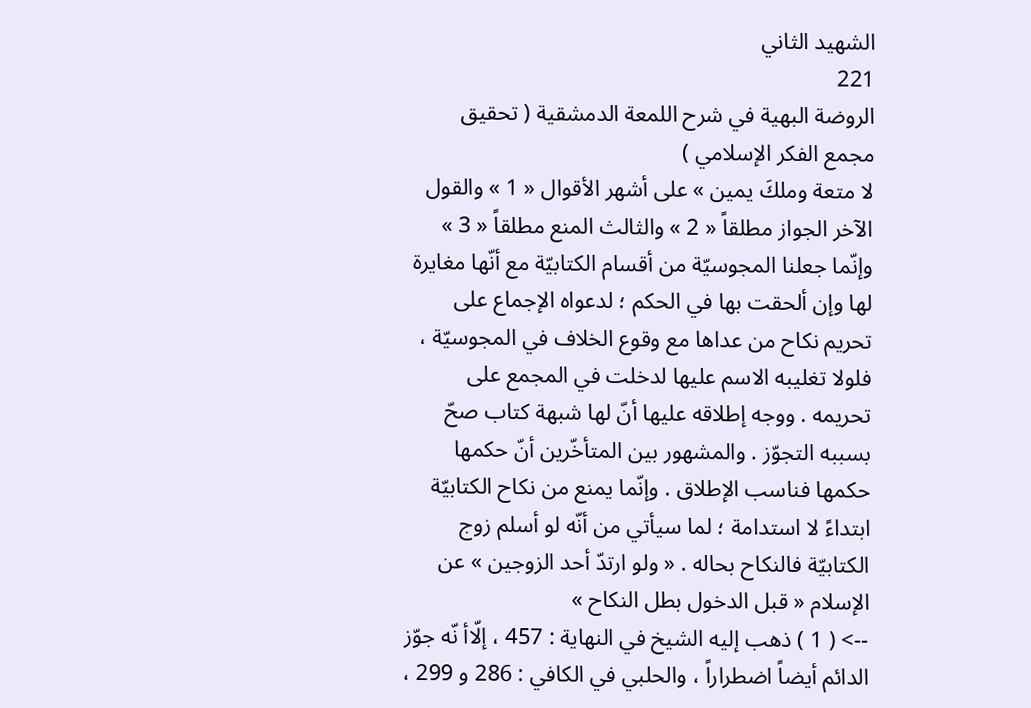الشهيد الثاني
221
الروضة البهية في شرح اللمعة الدمشقية ( تحقيق مجمع الفكر الإسلامي )
لا متعة وملكَ يمين » على أشهر الأقوال « 1 » والقول الآخر الجواز مطلقاً « 2 » والثالث المنع مطلقاً « 3 » وإنّما جعلنا المجوسيّة من أقسام الكتابيّة مع أنّها مغايرة لها وإن ألحقت بها في الحكم ؛ لدعواه الإجماع على تحريم نكاح من عداها مع وقوع الخلاف في المجوسيّة ، فلولا تغليبه الاسم عليها لدخلت في المجمع على تحريمه . ووجه إطلاقه عليها أنّ لها شبهة كتاب صحّ بسببه التجوّز . والمشهور بين المتأخّرين أنّ حكمها حكمها فناسب الإطلاق . وإنّما يمنع من نكاح الكتابيّة ابتداءً لا استدامة ؛ لما سيأتي من أنّه لو أسلم زوج الكتابيّة فالنكاح بحاله . « ولو ارتدّ أحد الزوجين » عن الإسلام « قبل الدخول بطل النكاح »
--> ( 1 ) ذهب إليه الشيخ في النهاية : 457 ، إلّاأ نّه جوّز الدائم أيضاً اضطراراً ، والحلبي في الكافي : 286 و 299 ،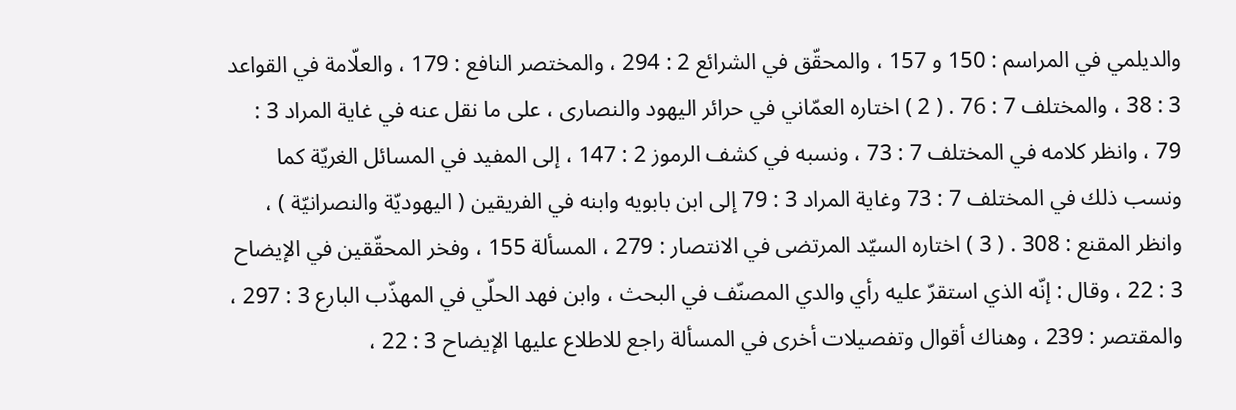والديلمي في المراسم : 150 و 157 ، والمحقّق في الشرائع 2 : 294 ، والمختصر النافع : 179 ، والعلّامة في القواعد 3 : 38 ، والمختلف 7 : 76 . ( 2 ) اختاره العمّاني في حرائر اليهود والنصارى ، على ما نقل عنه في غاية المراد 3 : 79 ، وانظر كلامه في المختلف 7 : 73 ، ونسبه في كشف الرموز 2 : 147 ، إلى المفيد في المسائل الغريّة كما ونسب ذلك في المختلف 7 : 73 وغاية المراد 3 : 79 إلى ابن بابويه وابنه في الفريقين ( اليهوديّة والنصرانيّة ) ، وانظر المقنع : 308 . ( 3 ) اختاره السيّد المرتضى في الانتصار : 279 ، المسألة 155 ، وفخر المحقّقين في الإيضاح 3 : 22 ، وقال : إنّه الذي استقرّ عليه رأي والدي المصنّف في البحث ، وابن فهد الحلّي في المهذّب البارع 3 : 297 ، والمقتصر : 239 ، وهناك أقوال وتفصيلات أخرى في المسألة راجع للاطلاع عليها الإيضاح 3 : 22 ،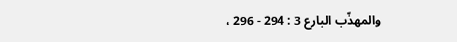والمهذّب البارع 3 : 294 - 296 ،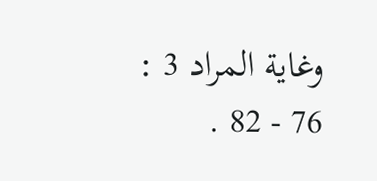وغاية المراد 3 : 76 - 82 .